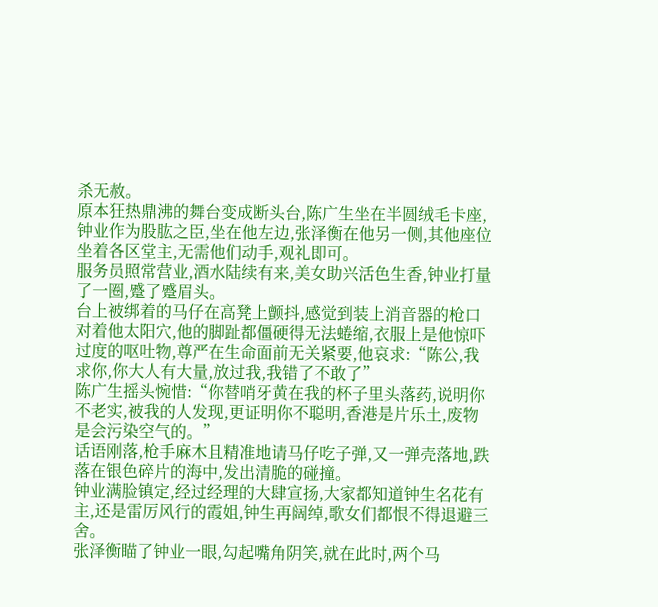杀无赦。
原本狂热鼎沸的舞台变成断头台,陈广生坐在半圆绒毛卡座,钟业作为股肱之臣,坐在他左边,张泽衡在他另一侧,其他座位坐着各区堂主,无需他们动手,观礼即可。
服务员照常营业,酒水陆续有来,美女助兴活色生香,钟业打量了一圈,蹙了蹙眉头。
台上被绑着的马仔在高凳上颤抖,感觉到装上消音器的枪口对着他太阳穴,他的脚趾都僵硬得无法蜷缩,衣服上是他惊吓过度的呕吐物,尊严在生命面前无关紧要,他哀求:“陈公,我求你,你大人有大量,放过我,我错了不敢了”
陈广生摇头惋惜:“你替哨牙黄在我的杯子里头落药,说明你不老实,被我的人发现,更证明你不聪明,香港是片乐土,废物是会污染空气的。”
话语刚落,枪手麻木且精准地请马仔吃子弹,又一弹壳落地,跌落在银色碎片的海中,发出清脆的碰撞。
钟业满脸镇定,经过经理的大肆宣扬,大家都知道钟生名花有主,还是雷厉风行的霞姐,钟生再阔绰,歌女们都恨不得退避三舍。
张泽衡瞄了钟业一眼,勾起嘴角阴笑,就在此时,两个马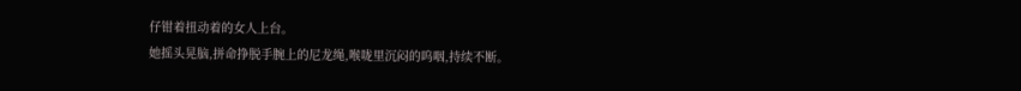仔钳着扭动着的女人上台。
她摇头晃脑,拼命挣脱手腕上的尼龙绳,喉咙里沉闷的呜咽,持续不断。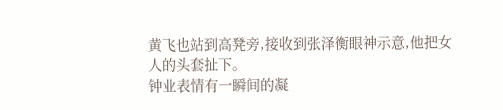黄飞也站到高凳旁,接收到张泽衡眼神示意,他把女人的头套扯下。
钟业表情有一瞬间的凝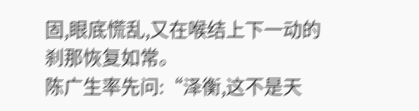固,眼底慌乱,又在喉结上下一动的刹那恢复如常。
陈广生率先问:“泽衡,这不是天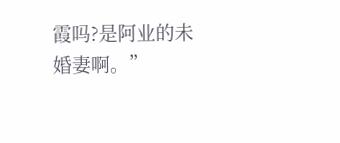霞吗?是阿业的未婚妻啊。”